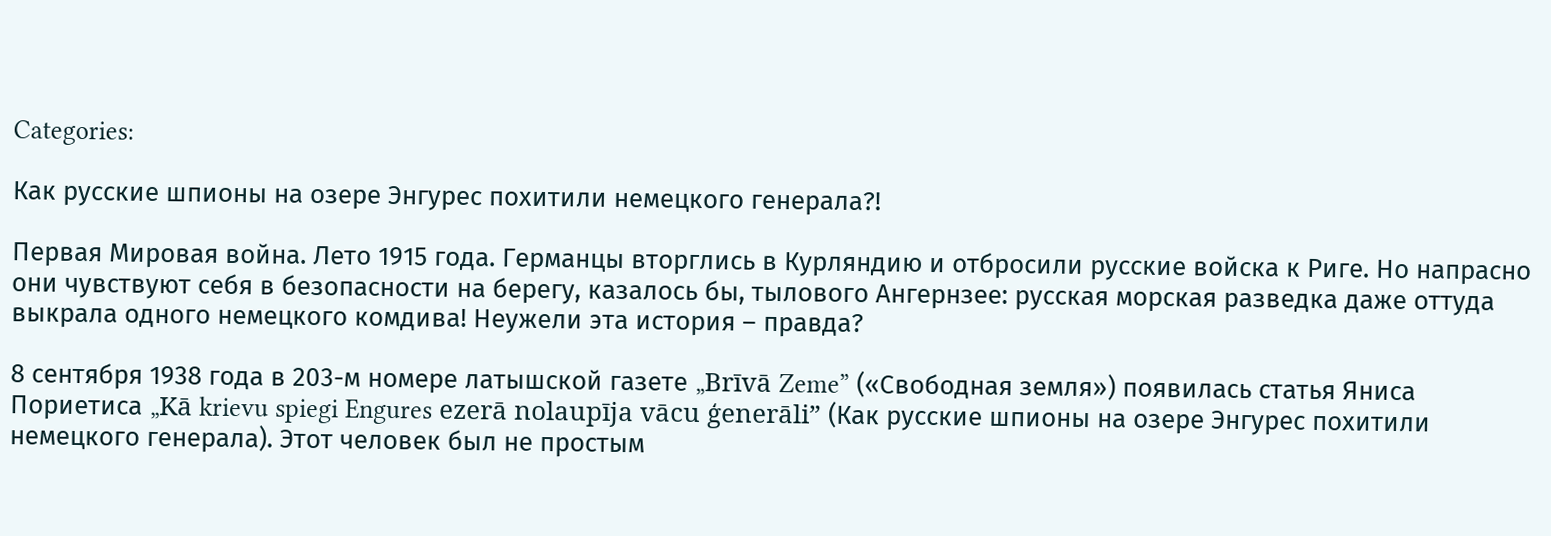Categories:

Как русские шпионы на озере Энгурес похитили немецкого генерала?!

Первая Мировая война. Лето 1915 года. Германцы вторглись в Курляндию и отбросили русские войска к Риге. Но напрасно они чувствуют себя в безопасности на берегу, казалось бы, тылового Ангернзее: русская морская разведка даже оттуда выкрала одного немецкого комдива! Неужели эта история – правда?

8 сентября 1938 года в 203-м номере латышской газете „Brīvā Zeme” («Свободная земля») появилась статья Яниса Пориетиса „Kā krievu spiegi Engures ezerā nolaupīja vācu ģenerāli” (Как русские шпионы на озере Энгурес похитили немецкого генерала). Этот человек был не простым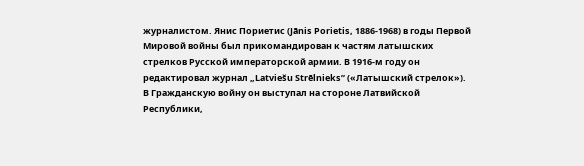журналистом. Янис Пориетис (Jānis Porietis, 1886-1968) в годы Первой Мировой войны был прикомандирован к частям латышских стрелков Русской императорской армии. В 1916-м году он редактировал журнал „Latviešu Strēlnieks” («Латышский стрелок»). В Гражданскую войну он выступал на стороне Латвийской Республики,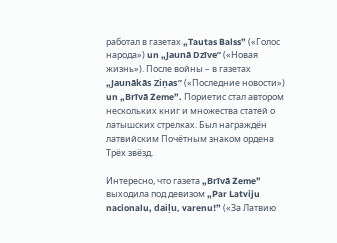работал в газетах „Tautas Balss” («Голос народа») un „Jaunā Dzīve” («Новая жизнь»). После войны – в газетах „Jaunākās Ziņas” («Последние новости») un „Brīvā Zeme”. Пориетис стал автором нескольких книг и множества статей о латышских стрелках. Был награждён латвийским Почётным знаком ордена Трёх звёзд.

Интересно, что газета „Brīvā Zeme” выходила под девизом „Par Latviju nacionalu, daiļu, varenu!” («За Латвию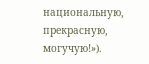национальную, прекрасную, могучую!»).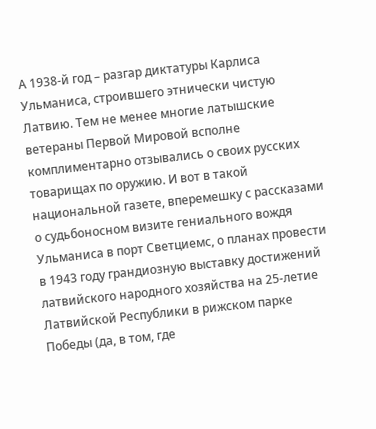А 1938-й год – разгар диктатуры Карлиса Ульманиса, строившего этнически чистую Латвию. Тем не менее многие латышские ветераны Первой Мировой всполне комплиментарно отзывались о своих русских товарищах по оружию. И вот в такой национальной газете, вперемешку с рассказами о судьбоносном визите гениального вождя Ульманиса в порт Светциемс, о планах провести в 1943 году грандиозную выставку достижений латвийского народного хозяйства на 25-летие Латвийской Республики в рижском парке Победы (да, в том, где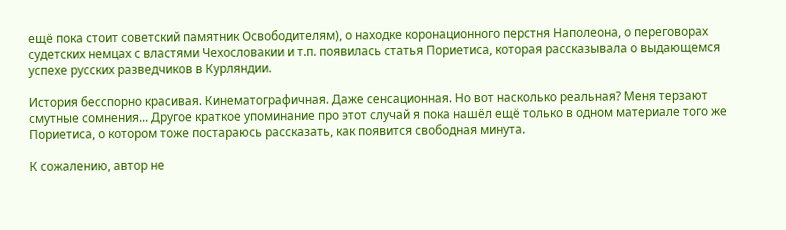ещё пока стоит советский памятник Освободителям), о находке коронационного перстня Наполеона, о переговорах судетских немцах с властями Чехословакии и т.п. появилась статья Пориетиса, которая рассказывала о выдающемся успехе русских разведчиков в Курляндии.

История бесспорно красивая. Кинематографичная. Даже сенсационная. Но вот насколько реальная? Меня терзают смутные сомнения... Другое краткое упоминание про этот случай я пока нашёл ещё только в одном материале того же Пориетиса, о котором тоже постараюсь рассказать, как появится свободная минута.

К сожалению, автор не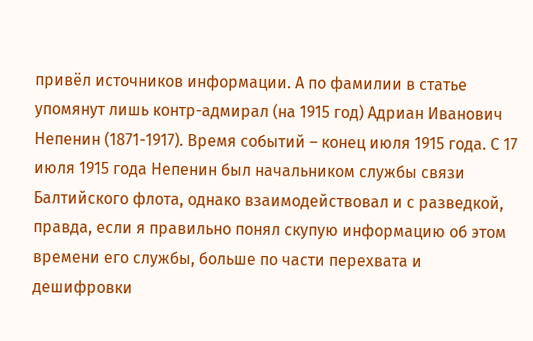привёл источников информации. А по фамилии в статье упомянут лишь контр-адмирал (на 1915 год) Адриан Иванович Непенин (1871-1917). Время событий – конец июля 1915 года. С 17 июля 1915 года Непенин был начальником службы связи Балтийского флота, однако взаимодействовал и с разведкой, правда, если я правильно понял скупую информацию об этом времени его службы, больше по части перехвата и дешифровки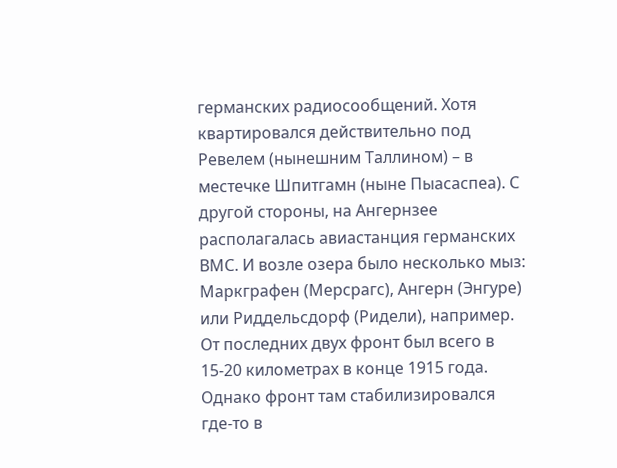германских радиосообщений. Хотя квартировался действительно под Ревелем (нынешним Таллином) – в местечке Шпитгамн (ныне Пыасаспеа). С другой стороны, на Ангернзее располагалась авиастанция германских ВМС. И возле озера было несколько мыз: Маркграфен (Мерсрагс), Ангерн (Энгуре) или Риддельсдорф (Ридели), например. От последних двух фронт был всего в 15-20 километрах в конце 1915 года. Однако фронт там стабилизировался где-то в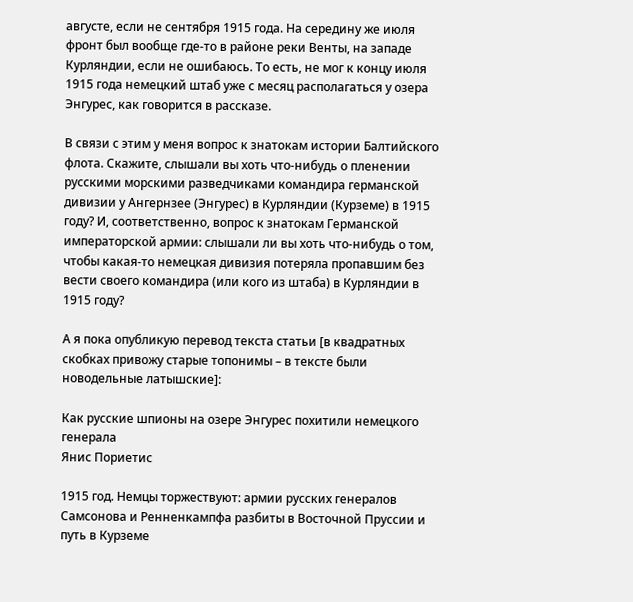августе, если не сентября 1915 года. На середину же июля фронт был вообще где-то в районе реки Венты, на западе Курляндии, если не ошибаюсь. То есть, не мог к концу июля 1915 года немецкий штаб уже с месяц располагаться у озера Энгурес, как говорится в рассказе.

В связи с этим у меня вопрос к знатокам истории Балтийского флота. Скажите, слышали вы хоть что-нибудь о пленении русскими морскими разведчиками командира германской дивизии у Ангернзее (Энгурес) в Курляндии (Курземе) в 1915 году? И, соответственно, вопрос к знатокам Германской императорской армии: слышали ли вы хоть что-нибудь о том, чтобы какая-то немецкая дивизия потеряла пропавшим без вести своего командира (или кого из штаба) в Курляндии в 1915 году?

А я пока опубликую перевод текста статьи [в квадратных скобках привожу старые топонимы – в тексте были новодельные латышские]:

Как русские шпионы на озере Энгурес похитили немецкого генерала
Янис Пориетис

1915 год. Немцы торжествуют: армии русских генералов Самсонова и Ренненкампфа разбиты в Восточной Пруссии и путь в Курземе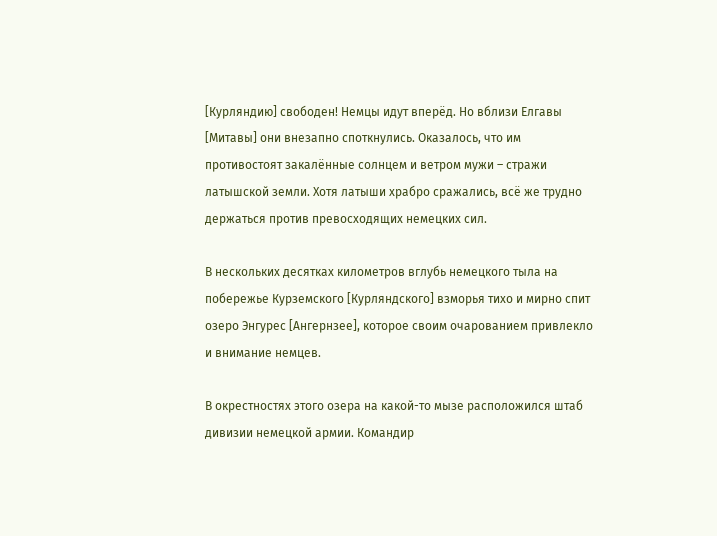[Курляндию] свободен! Немцы идут вперёд. Но вблизи Елгавы [Митавы] они внезапно споткнулись. Оказалось, что им противостоят закалённые солнцем и ветром мужи – стражи латышской земли. Хотя латыши храбро сражались, всё же трудно держаться против превосходящих немецких сил.

В нескольких десятках километров вглубь немецкого тыла на побережье Курземского [Курляндского] взморья тихо и мирно спит озеро Энгурес [Ангернзее], которое своим очарованием привлекло и внимание немцев.

В окрестностях этого озера на какой-то мызе расположился штаб дивизии немецкой армии. Командир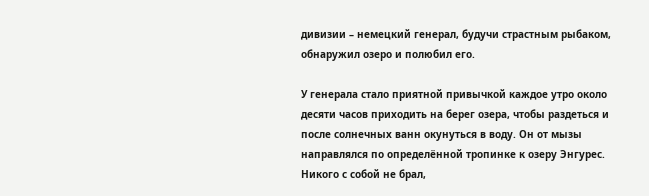дивизии – немецкий генерал, будучи страстным рыбаком, обнаружил озеро и полюбил его.

У генерала стало приятной привычкой каждое утро около десяти часов приходить на берег озера, чтобы раздеться и после солнечных ванн окунуться в воду. Он от мызы направлялся по определённой тропинке к озеру Энгурес. Никого с собой не брал,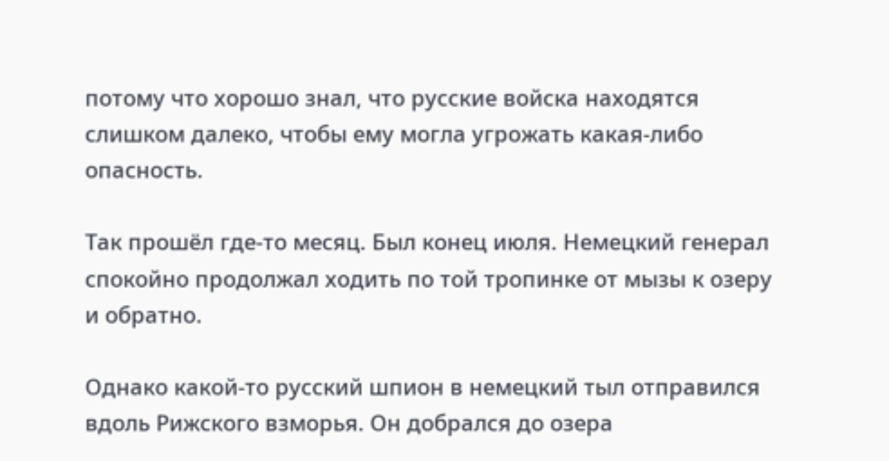потому что хорошо знал, что русские войска находятся слишком далеко, чтобы ему могла угрожать какая-либо опасность.

Так прошёл где-то месяц. Был конец июля. Немецкий генерал спокойно продолжал ходить по той тропинке от мызы к озеру и обратно.

Однако какой-то русский шпион в немецкий тыл отправился вдоль Рижского взморья. Он добрался до озера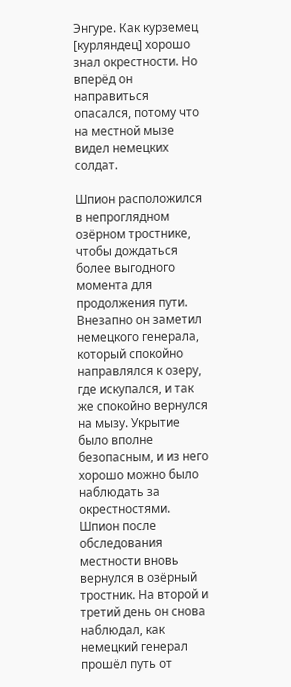Энгуре. Как курземец [курляндец] хорошо знал окрестности. Но вперёд он направиться опасался, потому что на местной мызе видел немецких солдат.

Шпион расположился в непроглядном озёрном тростнике, чтобы дождаться более выгодного момента для продолжения пути. Внезапно он заметил немецкого генерала, который спокойно направлялся к озеру, где искупался, и так же спокойно вернулся на мызу. Укрытие было вполне безопасным, и из него хорошо можно было наблюдать за окрестностями. Шпион после обследования местности вновь вернулся в озёрный тростник. На второй и третий день он снова наблюдал, как немецкий генерал прошёл путь от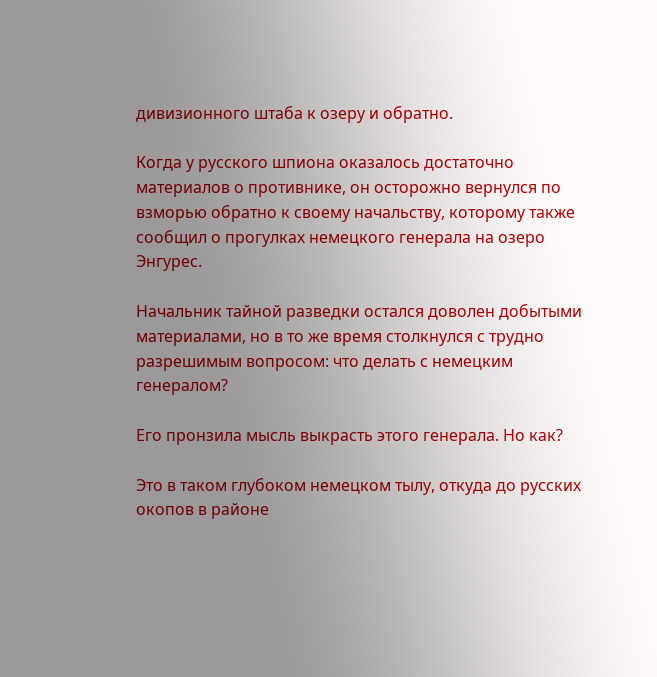дивизионного штаба к озеру и обратно.

Когда у русского шпиона оказалось достаточно материалов о противнике, он осторожно вернулся по взморью обратно к своему начальству, которому также сообщил о прогулках немецкого генерала на озеро Энгурес.

Начальник тайной разведки остался доволен добытыми материалами, но в то же время столкнулся с трудно разрешимым вопросом: что делать с немецким генералом?

Его пронзила мысль выкрасть этого генерала. Но как?

Это в таком глубоком немецком тылу, откуда до русских окопов в районе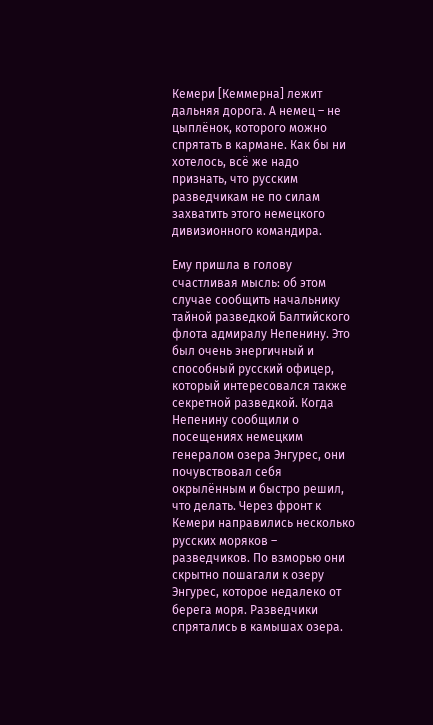Кемери [Кеммерна] лежит дальняя дорога. А немец – не цыплёнок, которого можно спрятать в кармане. Как бы ни хотелось, всё же надо признать, что русским разведчикам не по силам захватить этого немецкого дивизионного командира.

Ему пришла в голову счастливая мысль: об этом случае сообщить начальнику тайной разведкой Балтийского флота адмиралу Непенину. Это был очень энергичный и способный русский офицер, который интересовался также секретной разведкой. Когда Непенину сообщили о посещениях немецким генералом озера Энгурес, они почувствовал себя окрылённым и быстро решил, что делать. Через фронт к Кемери направились несколько русских моряков – разведчиков. По взморью они скрытно пошагали к озеру Энгурес, которое недалеко от берега моря. Разведчики спрятались в камышах озера.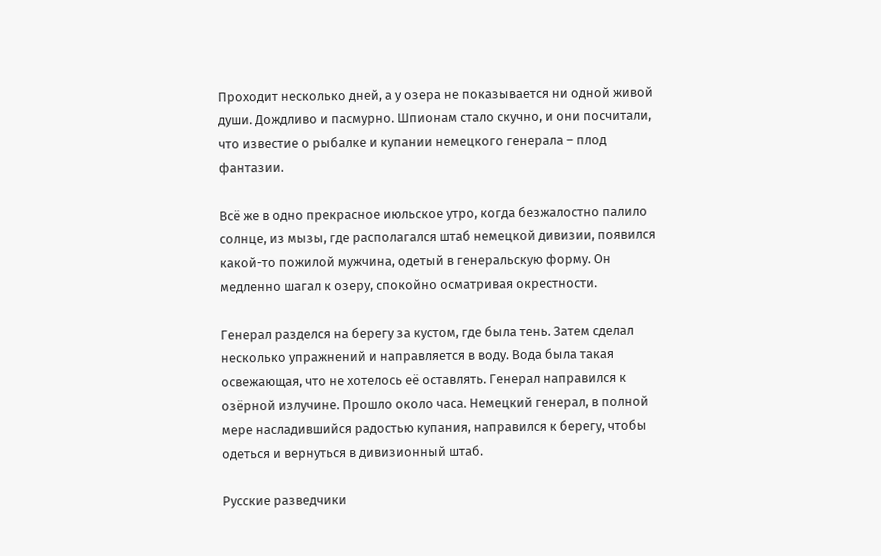Проходит несколько дней, а у озера не показывается ни одной живой души. Дождливо и пасмурно. Шпионам стало скучно, и они посчитали, что известие о рыбалке и купании немецкого генерала – плод фантазии.

Всё же в одно прекрасное июльское утро, когда безжалостно палило солнце, из мызы, где располагался штаб немецкой дивизии, появился какой-то пожилой мужчина, одетый в генеральскую форму. Он медленно шагал к озеру, спокойно осматривая окрестности.

Генерал разделся на берегу за кустом, где была тень. Затем сделал несколько упражнений и направляется в воду. Вода была такая освежающая, что не хотелось её оставлять. Генерал направился к озёрной излучине. Прошло около часа. Немецкий генерал, в полной мере насладившийся радостью купания, направился к берегу, чтобы одеться и вернуться в дивизионный штаб.

Русские разведчики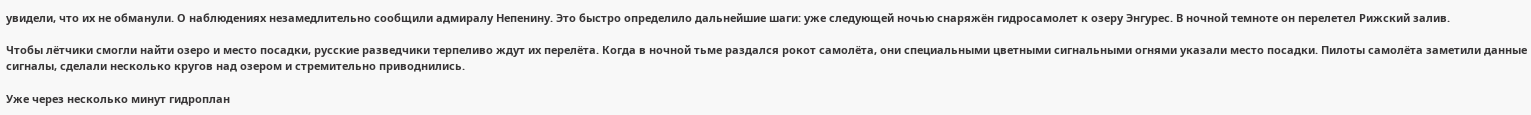увидели, что их не обманули. О наблюдениях незамедлительно сообщили адмиралу Непенину. Это быстро определило дальнейшие шаги: уже следующей ночью снаряжён гидросамолет к озеру Энгурес. В ночной темноте он перелетел Рижский залив.

Чтобы лётчики смогли найти озеро и место посадки, русские разведчики терпеливо ждут их перелёта. Когда в ночной тьме раздался рокот самолёта, они специальными цветными сигнальными огнями указали место посадки. Пилоты самолёта заметили данные сигналы, сделали несколько кругов над озером и стремительно приводнились.

Уже через несколько минут гидроплан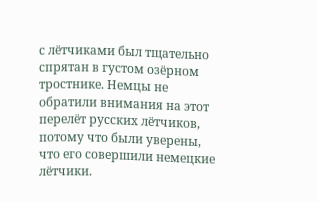с лётчиками был тщательно спрятан в густом озёрном тростнике. Немцы не обратили внимания на этот перелёт русских лётчиков, потому что были уверены, что его совершили немецкие лётчики.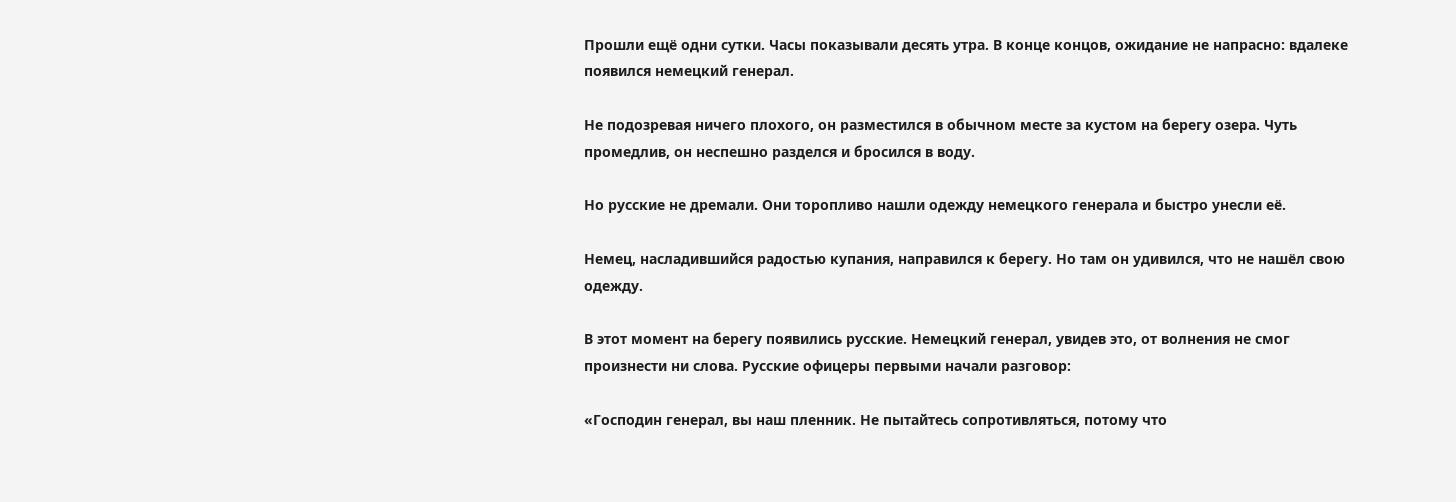Прошли ещё одни сутки. Часы показывали десять утра. В конце концов, ожидание не напрасно: вдалеке появился немецкий генерал.

Не подозревая ничего плохого, он разместился в обычном месте за кустом на берегу озера. Чуть промедлив, он неспешно разделся и бросился в воду.

Но русские не дремали. Они торопливо нашли одежду немецкого генерала и быстро унесли её.

Немец, насладившийся радостью купания, направился к берегу. Но там он удивился, что не нашёл свою одежду.

В этот момент на берегу появились русские. Немецкий генерал, увидев это, от волнения не смог произнести ни слова. Русские офицеры первыми начали разговор:

«Господин генерал, вы наш пленник. Не пытайтесь сопротивляться, потому что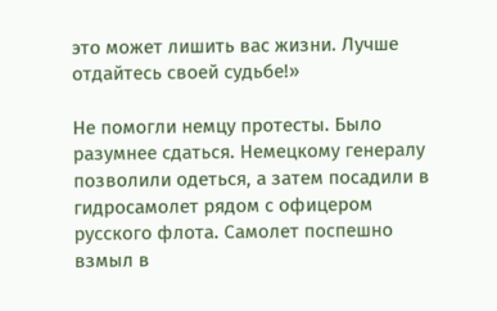это может лишить вас жизни. Лучше отдайтесь своей судьбе!»

Не помогли немцу протесты. Было разумнее сдаться. Немецкому генералу позволили одеться, а затем посадили в гидросамолет рядом с офицером русского флота. Самолет поспешно взмыл в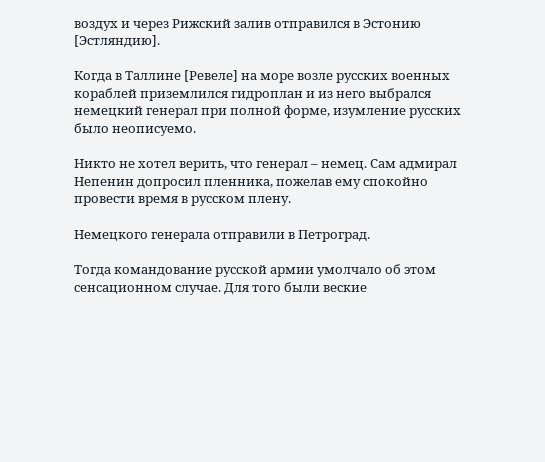воздух и через Рижский залив отправился в Эстонию [Эстляндию].

Когда в Таллине [Ревеле] на море возле русских военных кораблей приземлился гидроплан и из него выбрался немецкий генерал при полной форме, изумление русских было неописуемо.

Никто не хотел верить, что генерал – немец. Сам адмирал Непенин допросил пленника, пожелав ему спокойно провести время в русском плену.

Немецкого генерала отправили в Петроград.

Тогда командование русской армии умолчало об этом сенсационном случае. Для того были веские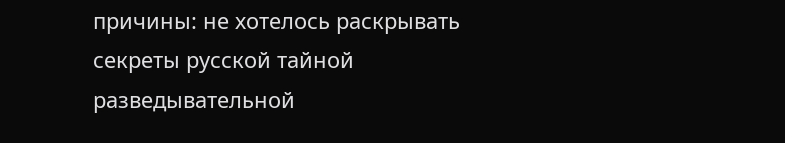причины: не хотелось раскрывать секреты русской тайной разведывательной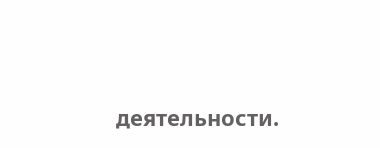деятельности.